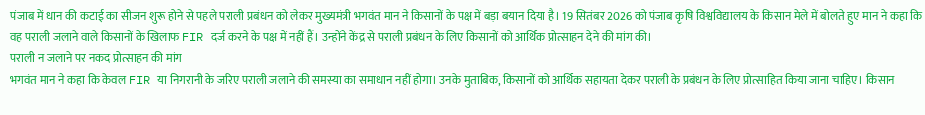पंजाब में धान की कटाई का सीजन शुरू होने से पहले पराली प्रबंधन को लेकर मुख्यमंत्री भगवंत मान ने किसानों के पक्ष में बड़ा बयान दिया है। 19 सितंबर 2026 को पंजाब कृषि विश्वविद्यालय के किसान मेले में बोलते हुए मान ने कहा कि वह पराली जलाने वाले किसानों के खिलाफ FIR दर्ज करने के पक्ष में नहीं हैं। उन्होंने केंद्र से पराली प्रबंधन के लिए किसानों को आर्थिक प्रोत्साहन देने की मांग की।
पराली न जलाने पर नकद प्रोत्साहन की मांग
भगवंत मान ने कहा कि केवल FIR या निगरानी के जरिए पराली जलाने की समस्या का समाधान नहीं होगा। उनके मुताबिक, किसानों को आर्थिक सहायता देकर पराली के प्रबंधन के लिए प्रोत्साहित किया जाना चाहिए। किसान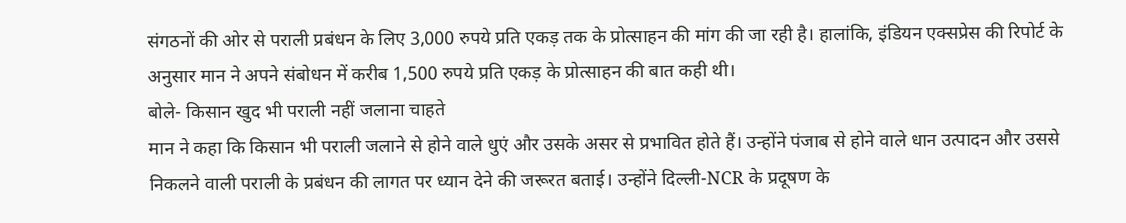संगठनों की ओर से पराली प्रबंधन के लिए 3,000 रुपये प्रति एकड़ तक के प्रोत्साहन की मांग की जा रही है। हालांकि, इंडियन एक्सप्रेस की रिपोर्ट के अनुसार मान ने अपने संबोधन में करीब 1,500 रुपये प्रति एकड़ के प्रोत्साहन की बात कही थी।
बोले- किसान खुद भी पराली नहीं जलाना चाहते
मान ने कहा कि किसान भी पराली जलाने से होने वाले धुएं और उसके असर से प्रभावित होते हैं। उन्होंने पंजाब से होने वाले धान उत्पादन और उससे निकलने वाली पराली के प्रबंधन की लागत पर ध्यान देने की जरूरत बताई। उन्होंने दिल्ली-NCR के प्रदूषण के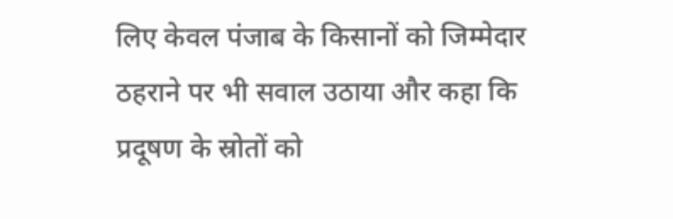लिए केवल पंजाब के किसानों को जिम्मेदार ठहराने पर भी सवाल उठाया और कहा कि प्रदूषण के स्रोतों को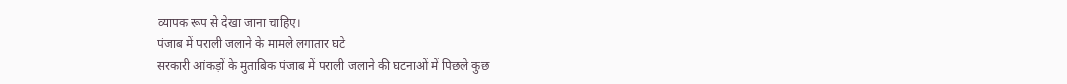व्यापक रूप से देखा जाना चाहिए।
पंजाब में पराली जलाने के मामले लगातार घटे
सरकारी आंकड़ों के मुताबिक पंजाब में पराली जलाने की घटनाओं में पिछले कुछ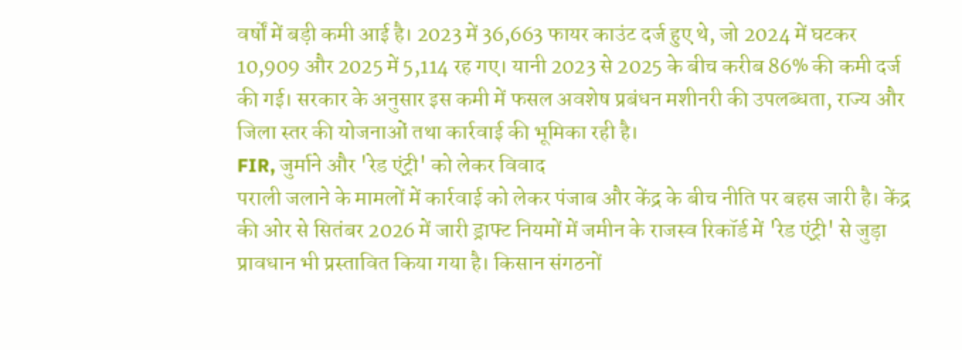वर्षों में बड़ी कमी आई है। 2023 में 36,663 फायर काउंट दर्ज हुए थे, जो 2024 में घटकर 10,909 और 2025 में 5,114 रह गए। यानी 2023 से 2025 के बीच करीब 86% की कमी दर्ज की गई। सरकार के अनुसार इस कमी में फसल अवशेष प्रबंधन मशीनरी की उपलब्धता, राज्य और जिला स्तर की योजनाओं तथा कार्रवाई की भूमिका रही है।
FIR, जुर्माने और 'रेड एंट्री' को लेकर विवाद
पराली जलाने के मामलों में कार्रवाई को लेकर पंजाब और केंद्र के बीच नीति पर बहस जारी है। केंद्र की ओर से सितंबर 2026 में जारी ड्राफ्ट नियमों में जमीन के राजस्व रिकॉर्ड में 'रेड एंट्री' से जुड़ा प्रावधान भी प्रस्तावित किया गया है। किसान संगठनों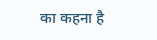का कहना है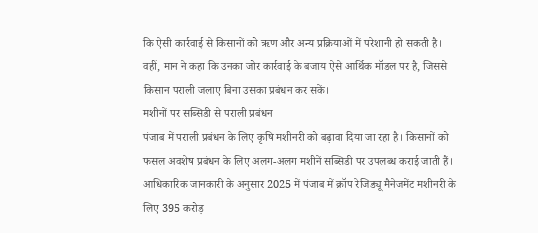कि ऐसी कार्रवाई से किसानों को ऋण और अन्य प्रक्रियाओं में परेशानी हो सकती है। वहीं, मान ने कहा कि उनका जोर कार्रवाई के बजाय ऐसे आर्थिक मॉडल पर है, जिससे किसान पराली जलाए बिना उसका प्रबंधन कर सकें।
मशीनों पर सब्सिडी से पराली प्रबंधन
पंजाब में पराली प्रबंधन के लिए कृषि मशीनरी को बढ़ावा दिया जा रहा है। किसानों को फसल अवशेष प्रबंधन के लिए अलग-अलग मशीनें सब्सिडी पर उपलब्ध कराई जाती हैं। आधिकारिक जानकारी के अनुसार 2025 में पंजाब में क्रॉप रेजिड्यू मैनेजमेंट मशीनरी के लिए 395 करोड़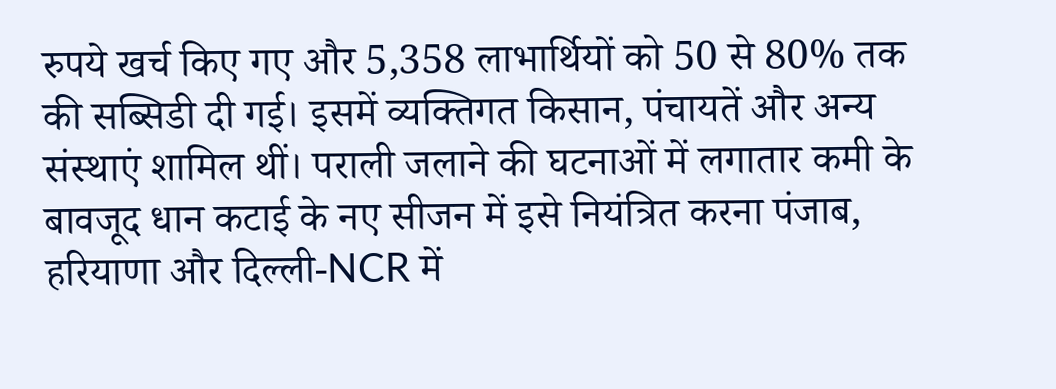रुपये खर्च किए गए और 5,358 लाभार्थियों को 50 से 80% तक की सब्सिडी दी गई। इसमें व्यक्तिगत किसान, पंचायतें और अन्य संस्थाएं शामिल थीं। पराली जलाने की घटनाओं में लगातार कमी के बावजूद धान कटाई के नए सीजन में इसे नियंत्रित करना पंजाब, हरियाणा और दिल्ली-NCR में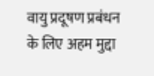वायु प्रदूषण प्रबंधन के लिए अहम मुद्दा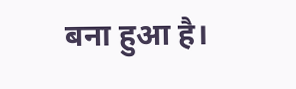बना हुआ है।